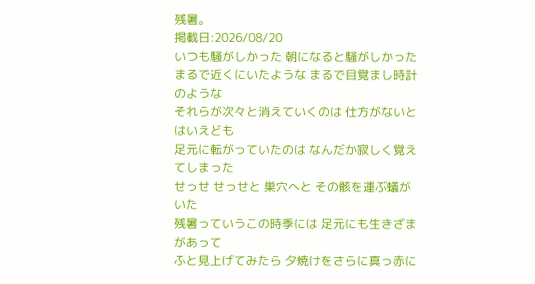残暑。
掲載日:2026/08/20
いつも騒がしかった 朝になると騒がしかった
まるで近くにいたような まるで目覚まし時計のような
それらが次々と消えていくのは 仕方がないとはいえども
足元に転がっていたのは なんだか寂しく覚えてしまった
せっせ せっせと 巣穴へと その骸を運ぶ蟻がいた
残暑っていうこの時季には 足元にも生きざまがあって
ふと見上げてみたら 夕焼けをさらに真っ赤に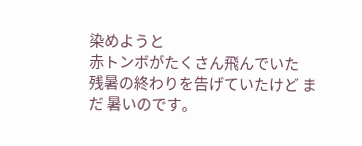染めようと
赤トンボがたくさん飛んでいた
残暑の終わりを告げていたけど まだ 暑いのです。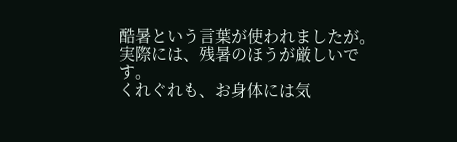酷暑という言葉が使われましたが。
実際には、残暑のほうが厳しいです。
くれぐれも、お身体には気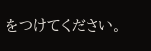をつけてください。